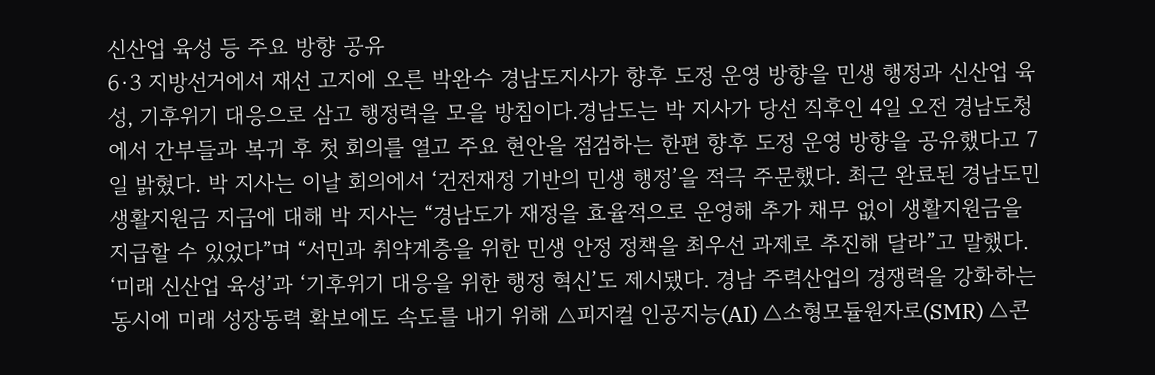신산업 육성 등 주요 방향 공유
6·3 지방선거에서 재선 고지에 오른 박완수 경남도지사가 향후 도정 운영 방향을 민생 행정과 신산업 육성, 기후위기 대응으로 삼고 행정력을 모을 방침이다.경남도는 박 지사가 당선 직후인 4일 오전 경남도청에서 간부들과 복귀 후 첫 회의를 열고 주요 현안을 점검하는 한편 향후 도정 운영 방향을 공유했다고 7일 밝혔다. 박 지사는 이날 회의에서 ‘건전재정 기반의 민생 행정’을 적극 주문했다. 최근 완료된 경남도민생활지원금 지급에 대해 박 지사는 “경남도가 재정을 효율적으로 운영해 추가 채무 없이 생활지원금을 지급할 수 있었다”며 “서민과 취약계층을 위한 민생 안정 정책을 최우선 과제로 추진해 달라”고 말했다.
‘미래 신산업 육성’과 ‘기후위기 대응을 위한 행정 혁신’도 제시됐다. 경남 주력산업의 경쟁력을 강화하는 동시에 미래 성장동력 확보에도 속도를 내기 위해 △피지컬 인공지능(AI) △소형모듈원자로(SMR) △콘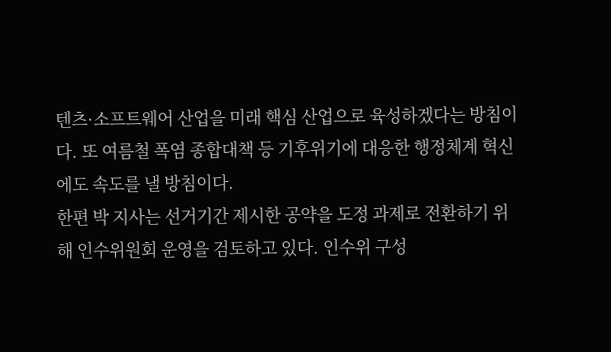텐츠·소프트웨어 산업을 미래 핵심 산업으로 육성하겠다는 방침이다. 또 여름철 폭염 종합대책 등 기후위기에 대응한 행정체계 혁신에도 속도를 낼 방침이다.
한편 박 지사는 선거기간 제시한 공약을 도정 과제로 전환하기 위해 인수위원회 운영을 검토하고 있다. 인수위 구성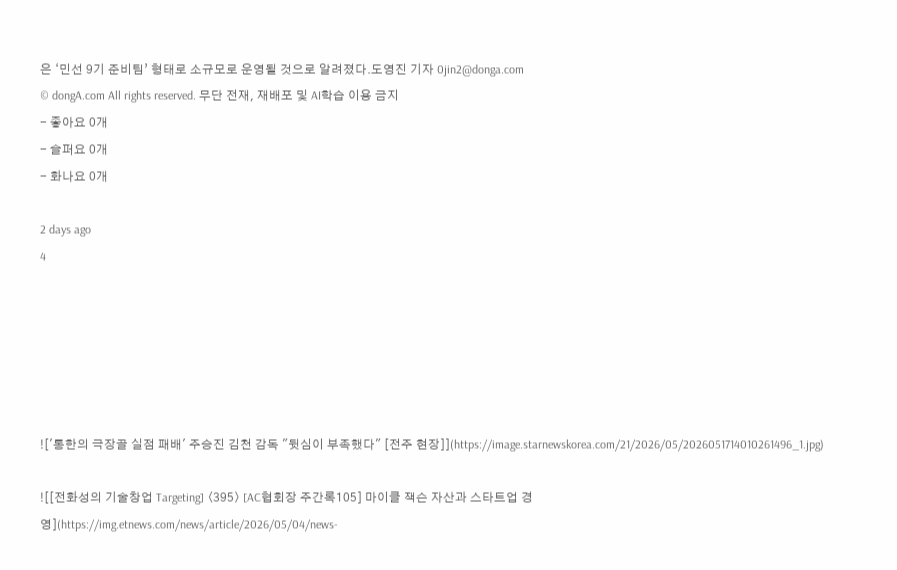은 ‘민선 9기 준비팀’ 형태로 소규모로 운영될 것으로 알려졌다.도영진 기자 0jin2@donga.com
© dongA.com All rights reserved. 무단 전재, 재배포 및 AI학습 이용 금지
- 좋아요 0개
- 슬퍼요 0개
- 화나요 0개

2 days ago
4






!['통한의 극장골 실점 패배' 주승진 김천 감독 "뒷심이 부족했다" [전주 현장]](https://image.starnewskorea.com/21/2026/05/2026051714010261496_1.jpg)

![[전화성의 기술창업 Targeting] 〈395〉 [AC협회장 주간록105] 마이클 잭슨 자산과 스타트업 경영](https://img.etnews.com/news/article/2026/05/04/news-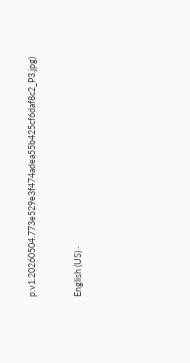p.v1.20260504.773e529e3f474adea55b425cf6daf8c2_P3.jpg)


English (US) ·